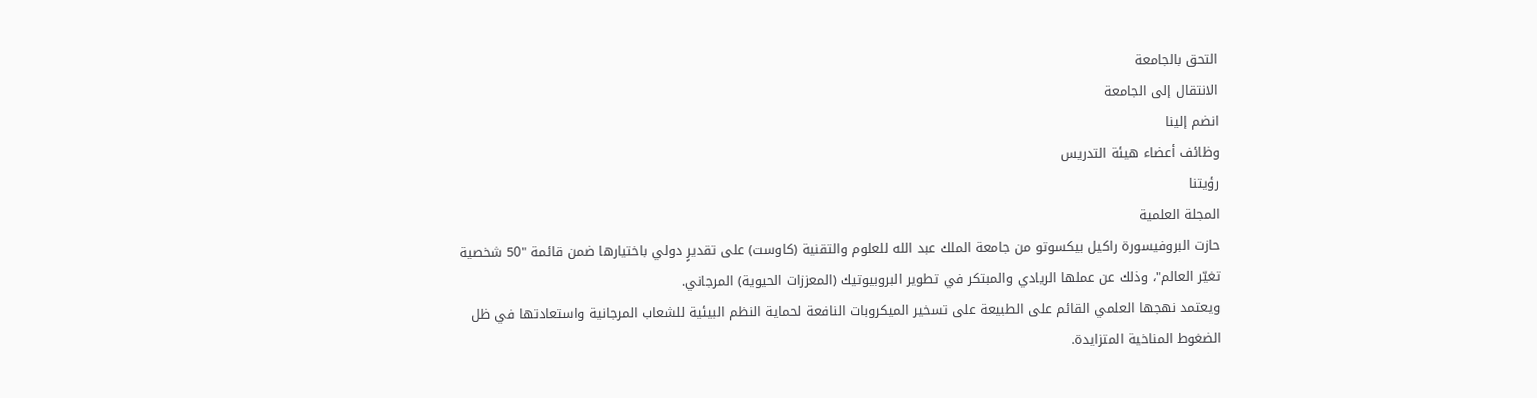التحق بالجامعة
الانتقال إلى الجامعة
انضم إلينا
وظائف أعضاء هيئة التدريس
رؤيتنا
المجلة العلمية
حازت البروفيسورة راكيل بيكسوتو من جامعة الملك عبد الله للعلوم والتقنية (كاوست) على تقديرٍ دولي باختيارها ضمن قائمة "50 شخصية تغيّر العالم"، وذلك عن عملها الريادي والمبتكر في تطوير البروبيوتيك (المعززات الحيوية) المرجاني.
ويعتمد نهجها العلمي القائم على الطبيعة على تسخير الميكروبات النافعة لحماية النظم البيئية للشعاب المرجانية واستعادتها في ظل الضغوط المناخية المتزايدة.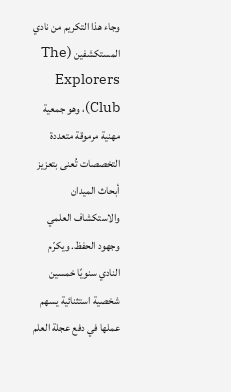وجاء هذا التكريم من نادي المستكشفين (The Explorers Club)، وهو جمعية مهنية مرموقة متعددة التخصصات تُعنى بتعزيز أبحاث الميدان والاستكشاف العلمي وجهود الحفظ. ويكرّم النادي سنويًا خمسين شخصية استثنائية يسهم عملها في دفع عجلة العلم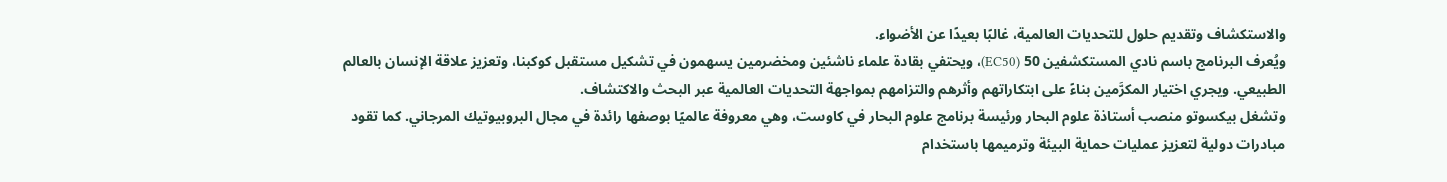والاستكشاف وتقديم حلول للتحديات العالمية، غالبًا بعيدًا عن الأضواء.
ويُعرف البرنامج باسم نادي المستكشفين 50 (EC50)، ويحتفي بقادة علماء ناشئين ومخضرمين يسهمون في تشكيل مستقبل كوكبنا، وتعزيز علاقة الإنسان بالعالم الطبيعي. ويجري اختيار المكرَّمين بناءً على ابتكاراتهم وأثرهم والتزامهم بمواجهة التحديات العالمية عبر البحث والاكتشاف.
وتشغل بيكسوتو منصب أستاذة علوم البحار ورئيسة برنامج علوم البحار في كاوست، وهي معروفة عالميًا بوصفها رائدة في مجال البروبيوتيك المرجاني. كما تقود مبادرات دولية لتعزيز عمليات حماية البيئة وترميمها باستخدام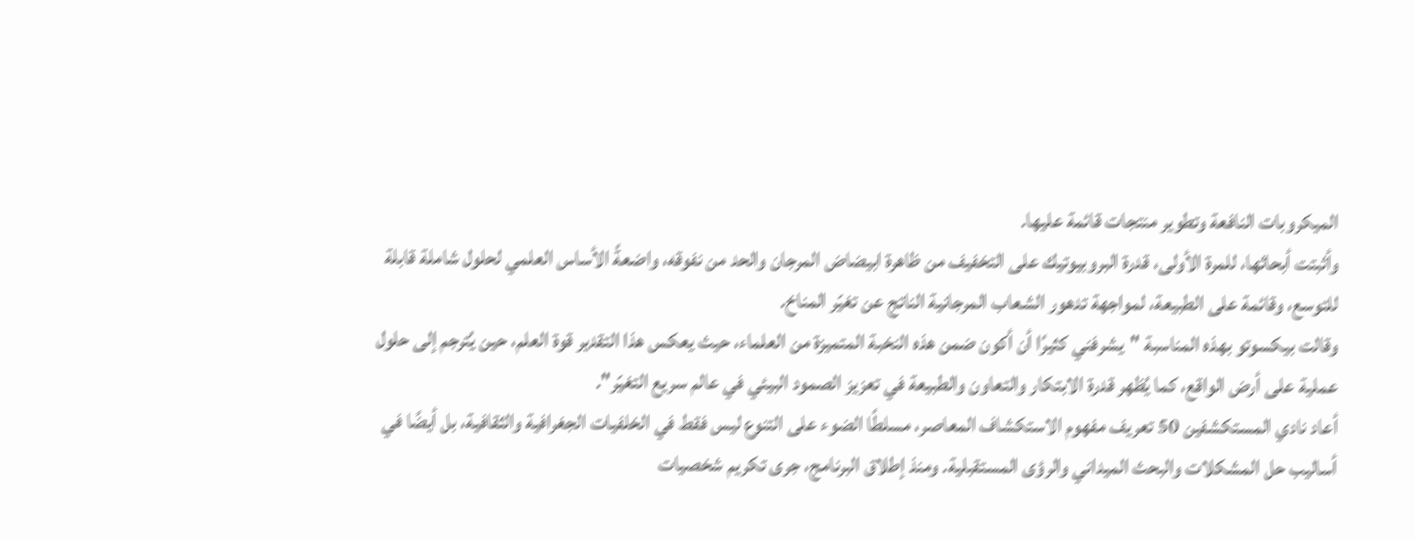الميكروبات النافعة وتطوير منتجات قائمة عليها.
وأثبتت أبحاثها، للمرة الأولى، قدرة البروبيوتيك على التخفيف من ظاهرة ابيضاض المرجان والحد من نفوقه، واضعةً الأساس العلمي لحلول شاملة قابلة للتوسع، وقائمة على الطبيعة، لمواجهة تدهور الشعاب المرجانية الناتج عن تغيّر المناخ.
وقالت بيكسوتو بهذه المناسبة "يشرفني كثيرًا أن أكون ضمن هذه النخبة المتميزة من العلماء، حيث يعكس هذا التقدير قوة العلم، حين يُترجم إلى حلول عملية على أرض الواقع، كما يُظهر قدرة الابتكار والتعاون والطبيعة في تعزيز الصمود البيئي في عالم سريع التغيّر".
أعاد نادي المستكشفين 50 تعريف مفهوم الاستكشاف المعاصر، مسلطًا الضوء على التنوع ليس فقط في الخلفيات الجغرافية والثقافية، بل أيضًا في أساليب حل المشكلات والبحث الميداني والرؤى المستقبلية. ومنذ إطلاق البرنامج، جرى تكريم شخصيات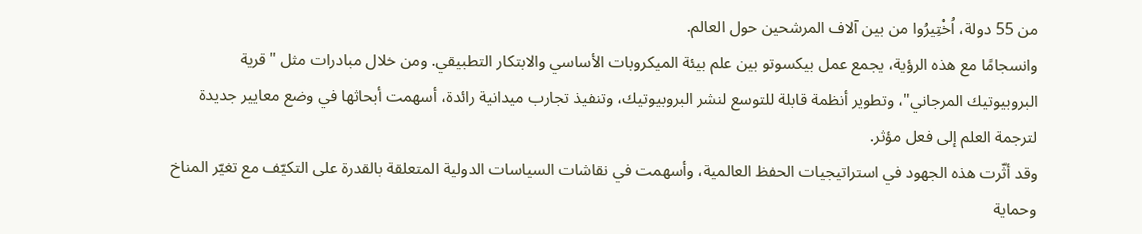من 55 دولة، اُخْتِيرُوا من بين آلاف المرشحين حول العالم.
وانسجامًا مع هذه الرؤية، يجمع عمل بيكسوتو بين علم بيئة الميكروبات الأساسي والابتكار التطبيقي. ومن خلال مبادرات مثل "قرية البروبيوتيك المرجاني"، وتطوير أنظمة قابلة للتوسع لنشر البروبيوتيك، وتنفيذ تجارب ميدانية رائدة، أسهمت أبحاثها في وضع معايير جديدة لترجمة العلم إلى فعل مؤثر.
وقد أثّرت هذه الجهود في استراتيجيات الحفظ العالمية، وأسهمت في نقاشات السياسات الدولية المتعلقة بالقدرة على التكيّف مع تغيّر المناخ وحماية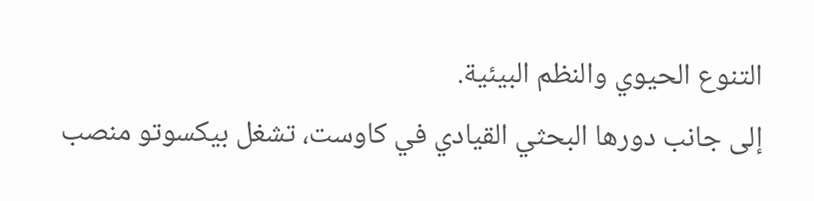التنوع الحيوي والنظم البيئية.
إلى جانب دورها البحثي القيادي في كاوست، تشغل بيكسوتو منصب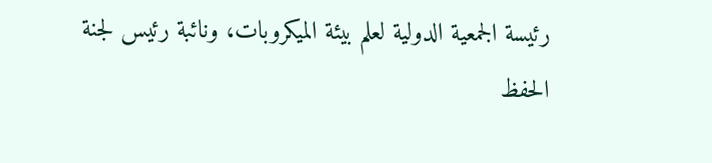رئيسة الجمعية الدولية لعلم بيئة الميكروبات، ونائبة رئيس لجنة الحفظ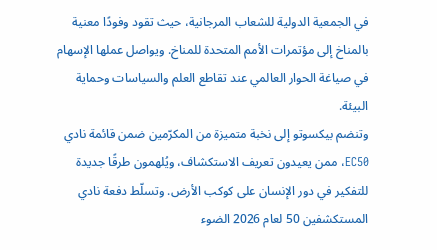في الجمعية الدولية للشعاب المرجانية، حيث تقود وفودًا معنية بالمناخ إلى مؤتمرات الأمم المتحدة للمناخ. ويواصل عملها الإسهام في صياغة الحوار العالمي عند تقاطع العلم والسياسات وحماية البيئة.
وتنضم بيكسوتو إلى نخبة متميزة من المكرّمين ضمن قائمة نادي EC50، ممن يعيدون تعريف الاستكشاف، ويُلهمون طرقًا جديدة للتفكير في دور الإنسان على كوكب الأرض. وتسلّط دفعة نادي المستكشفين 50 لعام 2026 الضوء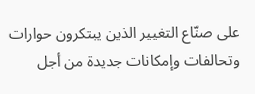على صنّاع التغيير الذين يبتكرون حوارات وتحالفات وإمكانات جديدة من أجل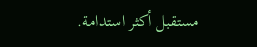مستقبل أكثر استدامة.